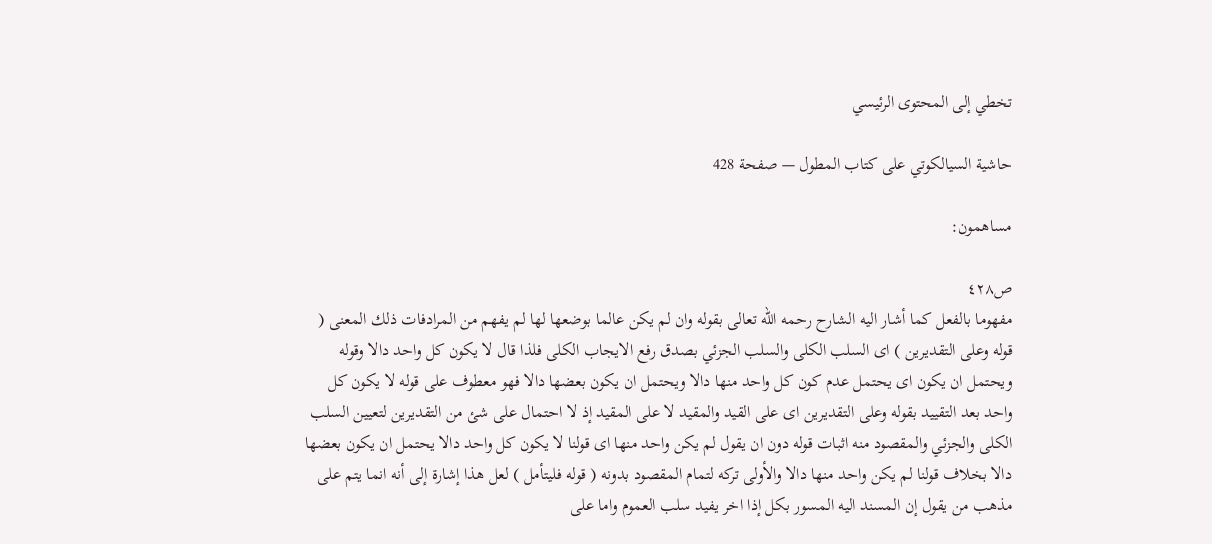تخطي إلى المحتوى الرئيسي

حاشية السيالكوتي على كتاب المطول — صفحة 428

مساهمون:

ص٤٢٨
مفهوما بالفعل كما أشار اليه الشارح رحمه اللّه تعالى بقوله وان لم يكن عالما بوضعها لها لم يفهم من المرادفات ذلك المعنى ( قوله وعلى التقديرين ) اى السلب الكلى والسلب الجزئي بصدق رفع الايجاب الكلى فلذا قال لا يكون كل واحد دالا وقوله ويحتمل ان يكون اى يحتمل عدم كون كل واحد منها دالا ويحتمل ان يكون بعضها دالا فهو معطوف على قوله لا يكون كل واحد بعد التقييد بقوله وعلى التقديرين اى على القيد والمقيد لا على المقيد إذ لا احتمال على شئ من التقديرين لتعيين السلب الكلى والجزئي والمقصود منه اثبات قوله دون ان يقول لم يكن واحد منها اى قولنا لا يكون كل واحد دالا يحتمل ان يكون بعضها دالا بخلاف قولنا لم يكن واحد منها دالا والأولى تركه لتمام المقصود بدونه ( قوله فليتأمل ) لعل هذا إشارة إلى أنه انما يتم على مذهب من يقول إن المسند اليه المسور بكل إذا اخر يفيد سلب العموم واما على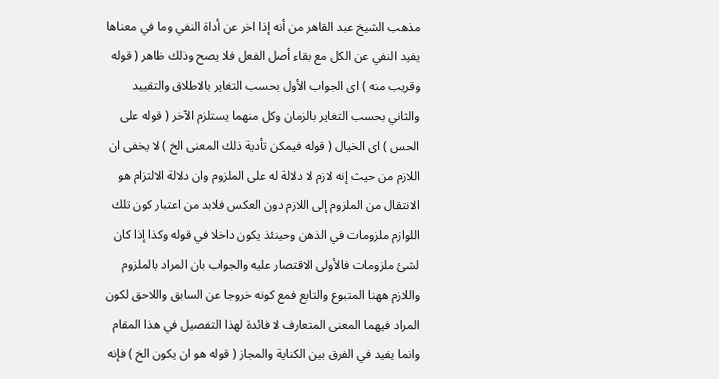مذهب الشيخ عبد القاهر من أنه إذا اخر عن أداة النفي وما في معناها يفيد النفي عن الكل مع بقاء أصل الفعل فلا يصح وذلك ظاهر ( قوله وقريب منه ) اى الجواب الأول بحسب التغاير بالاطلاق والتقييد والثاني بحسب التغاير بالزمان وكل منهما يستلزم الآخر ( قوله على الحس ) اى الخيال ( قوله فيمكن تأدية ذلك المعنى الخ ) لا يخفى ان اللازم من حيث إنه لازم لا دلالة له على الملزوم وان دلالة الالتزام هو الانتقال من الملزوم إلى اللازم دون العكس فلابد من اعتبار كون تلك اللوازم ملزومات في الذهن وحينئذ يكون داخلا في قوله وكذا إذا كان لشئ ملزومات فالأولى الاقتصار عليه والجواب بان المراد بالملزوم واللازم ههنا المتبوع والتابع فمع كونه خروجا عن السابق واللاحق لكون المراد فيهما المعنى المتعارف لا فائدة لهذا التفصيل في هذا المقام وانما يفيد في الفرق بين الكناية والمجاز ( قوله هو ان يكون الخ ) فإنه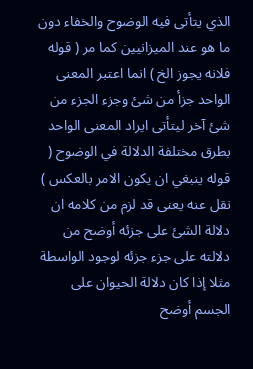الذي يتأتى فيه الوضوح والخفاء دون ما هو عند الميزانيين كما مر ( قوله فلانه يجوز الخ ) انما اعتبر المعنى الواحد جزأ من شئ وجزء الجزء من شئ آخر ليتأتى ايراد المعنى الواحد بطرق مختلفة الدلالة في الوضوح ( قوله ينبغي ان يكون الامر بالعكس ) نقل عنه يعنى قد لزم من كلامه ان دلالة الشئ على جزئه أوضح من دلالته على جزء جزئه لوجود الواسطة مثلا إذا كان دلالة الحيوان على الجسم أوضح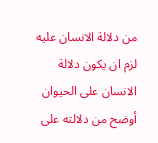من دلالة الانسان عليه لزم ان يكون دلالة الانسان على الحيوان أوضح من دلالته على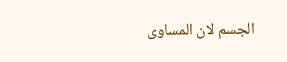الجسم لان المساوى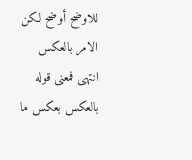للاوضح أوضح لكن الامر بالعكس انتهى فمعنى قوله بالعكس بعكس ما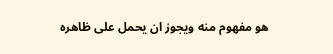هو مفهوم منه ويجوز ان يحمل على ظاهره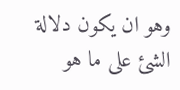وهو ان يكون دلالة الشئ على ما هو